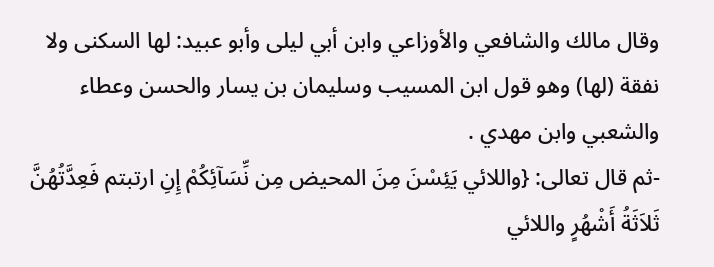وقال مالك والشافعي والأوزاعي وابن أبي ليلى وأبو عبيد: لها السكنى ولا نفقة (لها) وهو قول ابن المسيب وسليمان بن يسار والحسن وعطاء والشعبي وابن مهدي .
-ثم قال تعالى: {واللائي يَئِسْنَ مِنَ المحيض مِن نِّسَآئِكُمْ إِنِ ارتبتم فَعِدَّتُهُنَّ ثَلاَثَةُ أَشْهُرٍ واللائي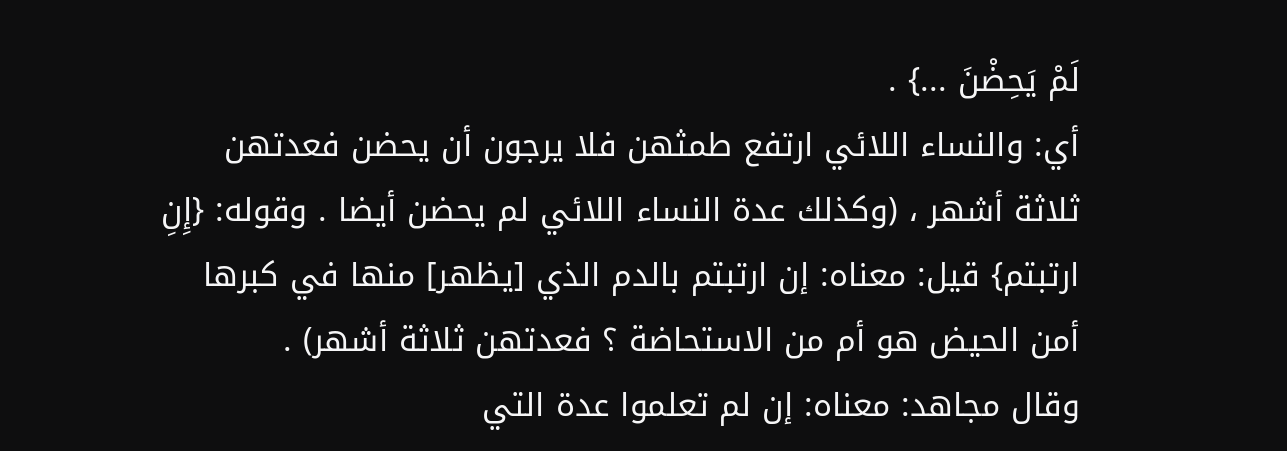لَمْ يَحِضْنَ ...} .
أي: والنساء اللائي ارتفع طمثهن فلا يرجون أن يحضن فعدتهن ثلاثة أشهر ، (وكذلك عدة النساء اللائي لم يحضن أيضا . وقوله: {إِنِ ارتبتم} قيل: معناه: إن ارتبتم بالدم الذي [يظهر] منها في كبرها أمن الحيض هو أم من الاستحاضة ؟ فعدتهن ثلاثة أشهر) .
وقال مجاهد: معناه: إن لم تعلموا عدة التي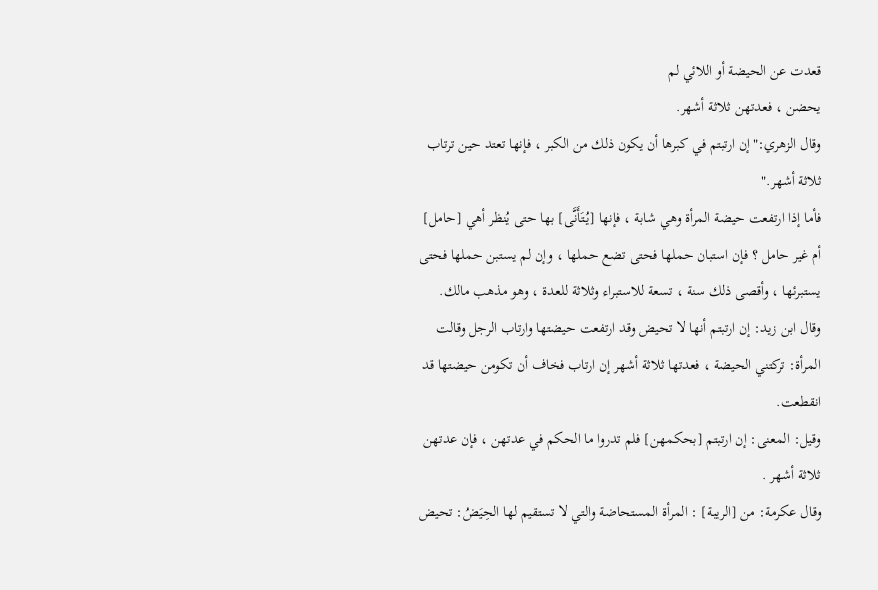قعدت عن الحيضة أو اللائي لم
يحضن ، فعدتهن ثلاثة أشهر.
وقال الزهري:"إن ارتبتم في كبرها أن يكون ذلك من الكبر ، فإنها تعتد حين ترتاب ثلاثة أشهر."
فأما إذا ارتفعت حيضة المرأة وهي شابة ، فإنها [يُتَأَنَّى] بها حتى يُنظر أهي [حامل] أم غير حامل ؟ فإن استبان حملها فحتى تضع حملها ، وإن لم يستبن حملها فحتى يستبرئها ، وأقصى ذلك سنة ، تسعة للاستبراء وثلاثة للعدة ، وهو مذهب مالك.
وقال ابن زيد: إن ارتبتم أنها لا تحيض وقد ارتفعت حيضتها وارتاب الرجل وقالت المرأة: تركتني الحيضة ، فعدتها ثلاثة أشهر إن ارتاب فخاف أن تكومن حيضتها قد انقطعت.
وقيل: المعنى: إن ارتبتم [بحكمهن] فلم تدروا ما الحكم في عدتهن ، فإن عدتهن ثلاثة أشهر .
وقال عكرمة: من [الريبة] : المرأة المستحاضة والتي لا تستقيم لها الحِيَضُ: تحيض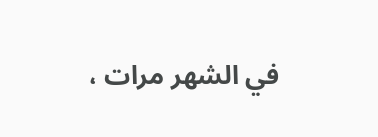في الشهر مرات ،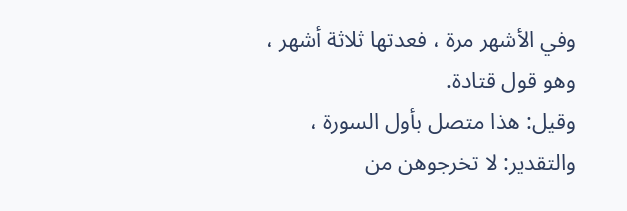وفي الأشهر مرة ، فعدتها ثلاثة أشهر ، وهو قول قتادة.
وقيل: هذا متصل بأول السورة ، والتقدير: لا تخرجوهن من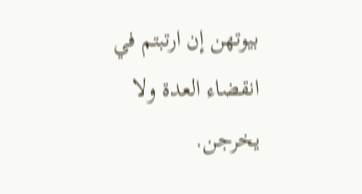بيوتهن إن ارتبتم في انقضاء العدة ولا يخرجن.